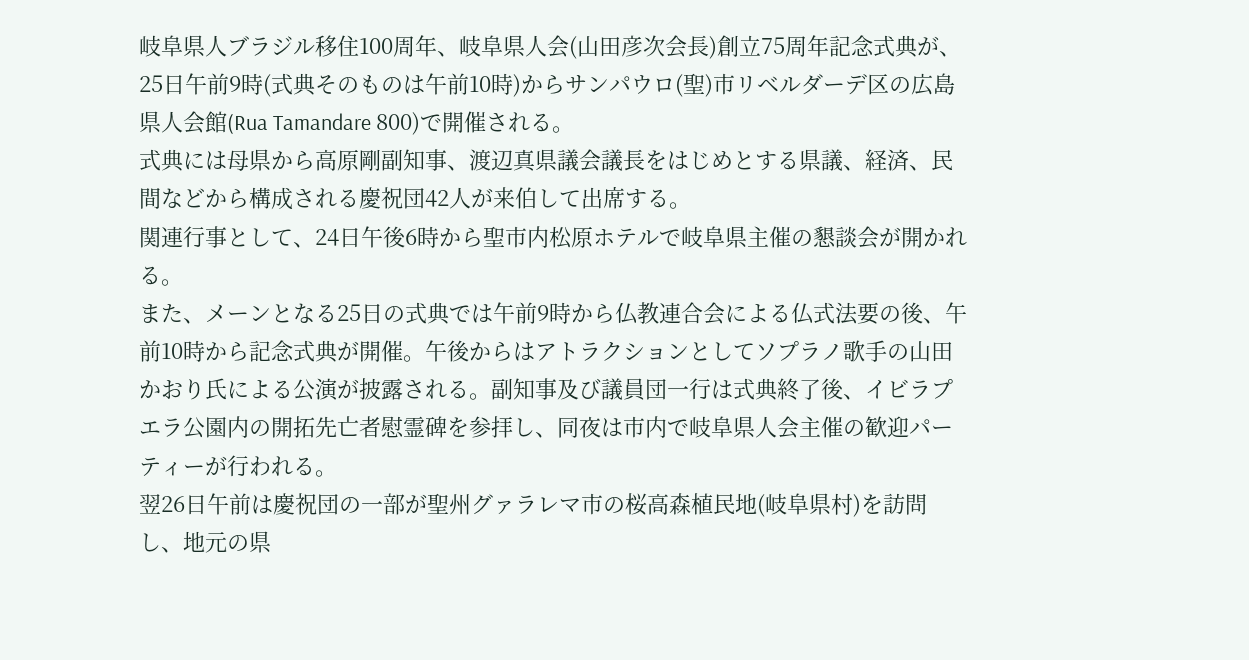岐阜県人ブラジル移住100周年、岐阜県人会(山田彦次会長)創立75周年記念式典が、25日午前9時(式典そのものは午前10時)からサンパウロ(聖)市リベルダーデ区の広島県人会館(Rua Tamandare 800)で開催される。
式典には母県から高原剛副知事、渡辺真県議会議長をはじめとする県議、経済、民間などから構成される慶祝団42人が来伯して出席する。
関連行事として、24日午後6時から聖市内松原ホテルで岐阜県主催の懇談会が開かれる。
また、メーンとなる25日の式典では午前9時から仏教連合会による仏式法要の後、午前10時から記念式典が開催。午後からはアトラクションとしてソプラノ歌手の山田かおり氏による公演が披露される。副知事及び議員団一行は式典終了後、イビラプエラ公園内の開拓先亡者慰霊碑を参拝し、同夜は市内で岐阜県人会主催の歓迎パーティーが行われる。
翌26日午前は慶祝団の一部が聖州グァラレマ市の桜高森植民地(岐阜県村)を訪問し、地元の県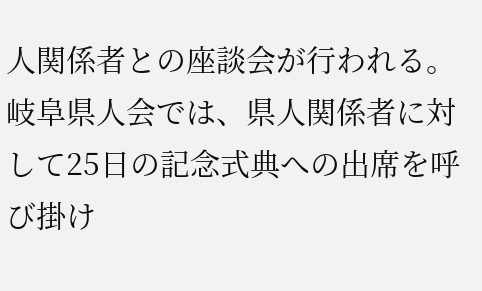人関係者との座談会が行われる。
岐阜県人会では、県人関係者に対して25日の記念式典への出席を呼び掛け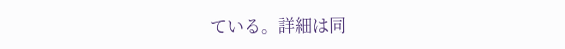ている。詳細は同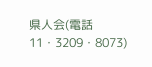県人会(電話11・3209・8073)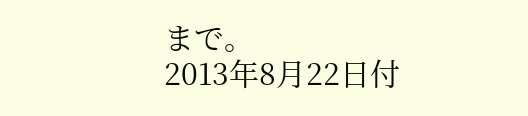まで。
2013年8月22日付